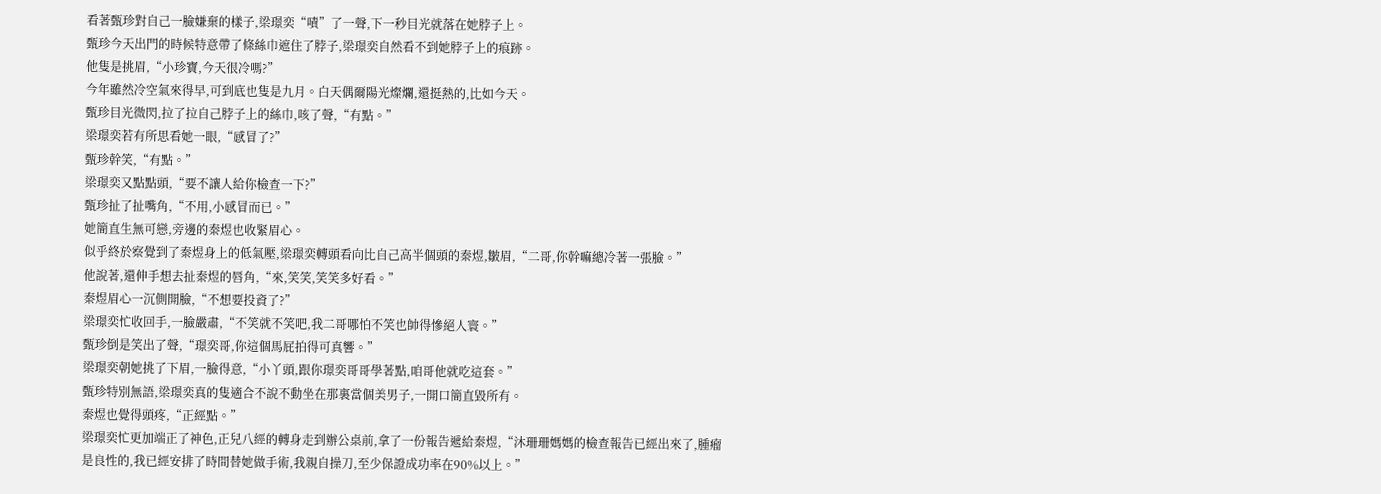看著甄珍對自己一臉嫌棄的樣子,梁璟奕“嘖”了一聲,下一秒目光就落在她脖子上。
甄珍今天出門的時候特意帶了條絲巾遮住了脖子,梁璟奕自然看不到她脖子上的痕跡。
他隻是挑眉,“小珍寶,今天很冷嗎?”
今年雖然冷空氣來得早,可到底也隻是九月。白天偶爾陽光燦爛,還挺熱的,比如今天。
甄珍目光微閃,拉了拉自己脖子上的絲巾,咳了聲,“有點。”
梁璟奕若有所思看她一眼,“感冒了?”
甄珍幹笑,“有點。”
梁璟奕又點點頭,“要不讓人給你檢查一下?”
甄珍扯了扯嘴角,“不用,小感冒而已。”
她簡直生無可戀,旁邊的秦煜也收緊眉心。
似乎終於察覺到了秦煜身上的低氣壓,梁璟奕轉頭看向比自己高半個頭的秦煜,皺眉,“二哥,你幹嘛總冷著一張臉。”
他說著,還伸手想去扯秦煜的唇角,“來,笑笑,笑笑多好看。”
秦煜眉心一沉側開臉,“不想要投資了?”
梁璟奕忙收回手,一臉嚴肅,“不笑就不笑吧,我二哥哪怕不笑也帥得慘絕人寰。”
甄珍倒是笑出了聲,“璟奕哥,你這個馬屁拍得可真響。”
梁璟奕朝她挑了下眉,一臉得意,“小丫頭,跟你璟奕哥哥學著點,咱哥他就吃這套。”
甄珍特別無語,梁璟奕真的隻適合不說不動坐在那裏當個美男子,一開口簡直毀所有。
秦煜也覺得頭疼,“正經點。”
梁璟奕忙更加端正了神色,正兒八經的轉身走到辦公桌前,拿了一份報告遞給秦煜,“沐珊珊媽媽的檢查報告已經出來了,腫瘤是良性的,我已經安排了時間替她做手術,我親自操刀,至少保證成功率在90%以上。”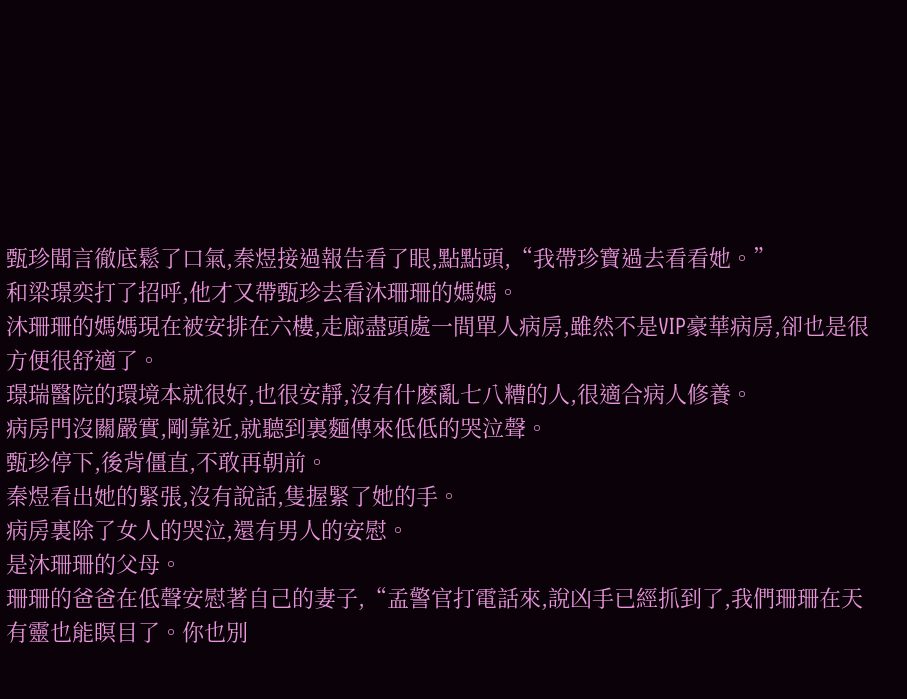甄珍聞言徹底鬆了口氣,秦煜接過報告看了眼,點點頭,“我帶珍寶過去看看她。”
和梁璟奕打了招呼,他才又帶甄珍去看沐珊珊的媽媽。
沐珊珊的媽媽現在被安排在六樓,走廊盡頭處一間單人病房,雖然不是VIP豪華病房,卻也是很方便很舒適了。
璟瑞醫院的環境本就很好,也很安靜,沒有什麽亂七八糟的人,很適合病人修養。
病房門沒關嚴實,剛靠近,就聽到裏麵傳來低低的哭泣聲。
甄珍停下,後背僵直,不敢再朝前。
秦煜看出她的緊張,沒有說話,隻握緊了她的手。
病房裏除了女人的哭泣,還有男人的安慰。
是沐珊珊的父母。
珊珊的爸爸在低聲安慰著自己的妻子,“孟警官打電話來,說凶手已經抓到了,我們珊珊在天有靈也能瞑目了。你也別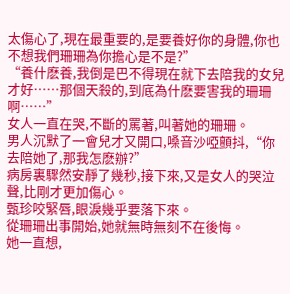太傷心了,現在最重要的,是要養好你的身體,你也不想我們珊珊為你擔心是不是?”
“養什麽養,我倒是巴不得現在就下去陪我的女兒才好……那個天殺的,到底為什麽要害我的珊珊啊……”
女人一直在哭,不斷的罵著,叫著她的珊珊。
男人沉默了一會兒才又開口,嗓音沙啞顫抖,“你去陪她了,那我怎麽辦?”
病房裏驟然安靜了幾秒,接下來,又是女人的哭泣聲,比剛才更加傷心。
甄珍咬緊唇,眼淚幾乎要落下來。
從珊珊出事開始,她就無時無刻不在後悔。
她一直想,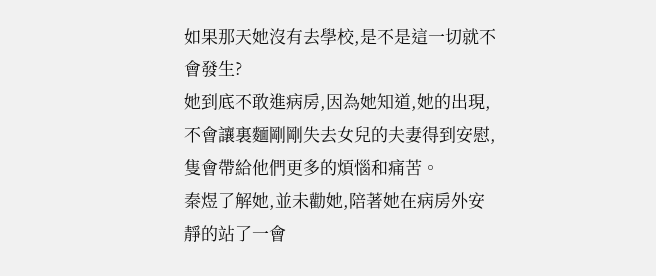如果那天她沒有去學校,是不是這一切就不會發生?
她到底不敢進病房,因為她知道,她的出現,不會讓裏麵剛剛失去女兒的夫妻得到安慰,隻會帶給他們更多的煩惱和痛苦。
秦煜了解她,並未勸她,陪著她在病房外安靜的站了一會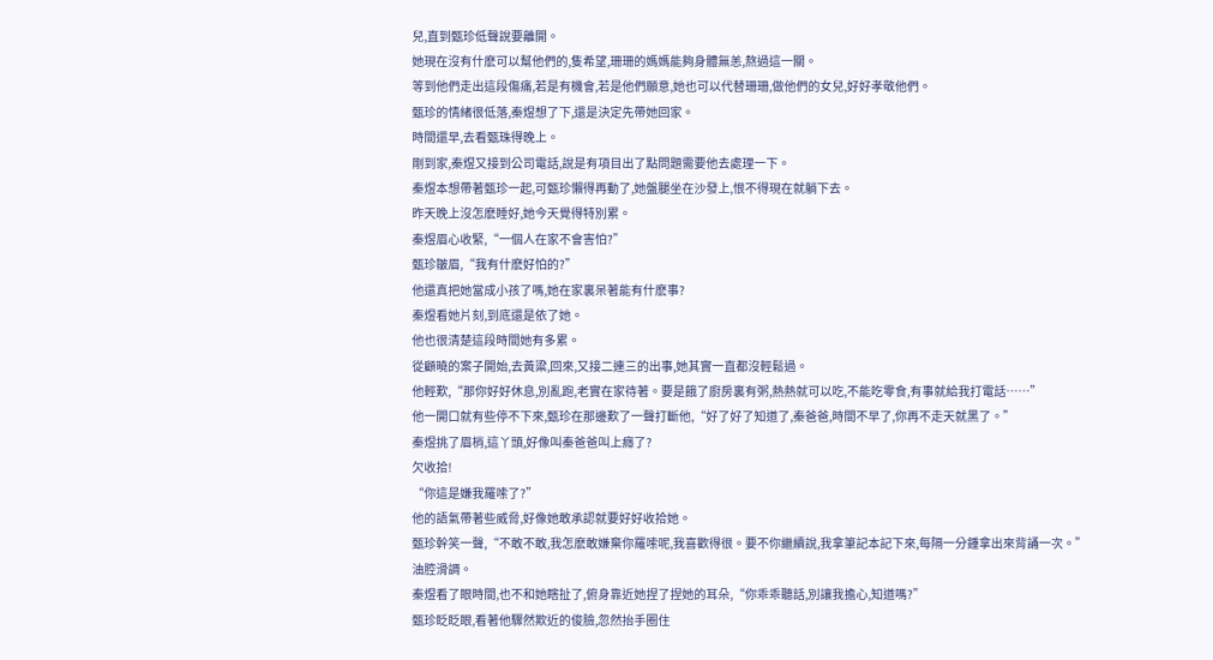兒,直到甄珍低聲說要離開。
她現在沒有什麽可以幫他們的,隻希望,珊珊的媽媽能夠身體無恙,熬過這一關。
等到他們走出這段傷痛,若是有機會,若是他們願意,她也可以代替珊珊,做他們的女兒,好好孝敬他們。
甄珍的情緒很低落,秦煜想了下,還是決定先帶她回家。
時間還早,去看甄珠得晚上。
剛到家,秦煜又接到公司電話,說是有項目出了點問題需要他去處理一下。
秦煜本想帶著甄珍一起,可甄珍懶得再動了,她盤腿坐在沙發上,恨不得現在就躺下去。
昨天晚上沒怎麽睡好,她今天覺得特別累。
秦煜眉心收緊,“一個人在家不會害怕?”
甄珍皺眉,“我有什麽好怕的?”
他還真把她當成小孩了嗎,她在家裏呆著能有什麽事?
秦煜看她片刻,到底還是依了她。
他也很清楚這段時間她有多累。
從顧曉的案子開始,去黃粱,回來,又接二連三的出事,她其實一直都沒輕鬆過。
他輕歎,“那你好好休息,別亂跑,老實在家待著。要是餓了廚房裏有粥,熱熱就可以吃,不能吃零食,有事就給我打電話……”
他一開口就有些停不下來,甄珍在那邊歎了一聲打斷他,“好了好了知道了,秦爸爸,時間不早了,你再不走天就黑了。”
秦煜挑了眉梢,這丫頭,好像叫秦爸爸叫上癮了?
欠收拾!
“你這是嫌我羅嗦了?”
他的語氣帶著些威脅,好像她敢承認就要好好收拾她。
甄珍幹笑一聲,“不敢不敢,我怎麽敢嫌棄你羅嗦呢,我喜歡得很。要不你繼續說,我拿筆記本記下來,每隔一分鍾拿出來背誦一次。”
油腔滑調。
秦煜看了眼時間,也不和她瞎扯了,俯身靠近她捏了捏她的耳朵,“你乖乖聽話,別讓我擔心,知道嗎?”
甄珍眨眨眼,看著他驟然欺近的俊臉,忽然抬手圈住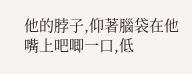他的脖子,仰著腦袋在他嘴上吧唧一口,低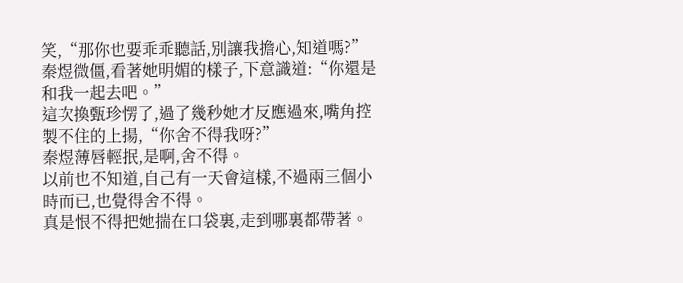笑,“那你也要乖乖聽話,別讓我擔心,知道嗎?”
秦煜微僵,看著她明媚的樣子,下意識道:“你還是和我一起去吧。”
這次換甄珍愣了,過了幾秒她才反應過來,嘴角控製不住的上揚,“你舍不得我呀?”
秦煜薄唇輕抿,是啊,舍不得。
以前也不知道,自己有一天會這樣,不過兩三個小時而已,也覺得舍不得。
真是恨不得把她揣在口袋裏,走到哪裏都帶著。